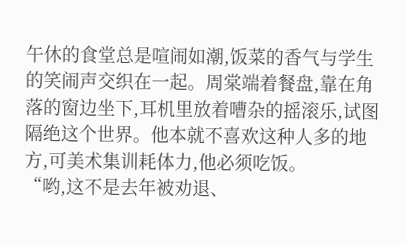午休的食堂总是喧闹如潮,饭菜的香气与学生的笑闹声交织在一起。周棠端着餐盘,靠在角落的窗边坐下,耳机里放着嘈杂的摇滚乐,试图隔绝这个世界。他本就不喜欢这种人多的地方,可美术集训耗体力,他必须吃饭。
“哟,这不是去年被劝退、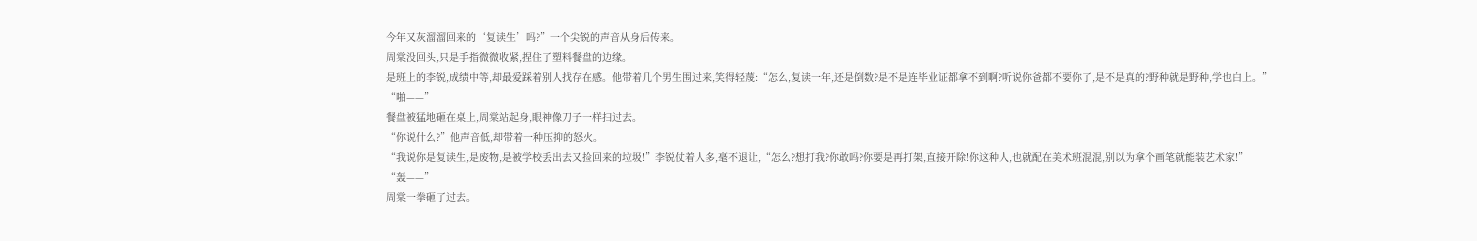今年又灰溜溜回来的‘复读生’吗?”一个尖锐的声音从身后传来。
周棠没回头,只是手指微微收紧,捏住了塑料餐盘的边缘。
是班上的李锐,成绩中等,却最爱踩着别人找存在感。他带着几个男生围过来,笑得轻蔑:“怎么,复读一年,还是倒数?是不是连毕业证都拿不到啊?听说你爸都不要你了,是不是真的?野种就是野种,学也白上。”
“啪——”
餐盘被猛地砸在桌上,周棠站起身,眼神像刀子一样扫过去。
“你说什么?”他声音低,却带着一种压抑的怒火。
“我说你是复读生,是废物,是被学校丢出去又捡回来的垃圾!”李锐仗着人多,毫不退让,“怎么?想打我?你敢吗?你要是再打架,直接开除!你这种人,也就配在美术班混混,别以为拿个画笔就能装艺术家!”
“轰——”
周棠一拳砸了过去。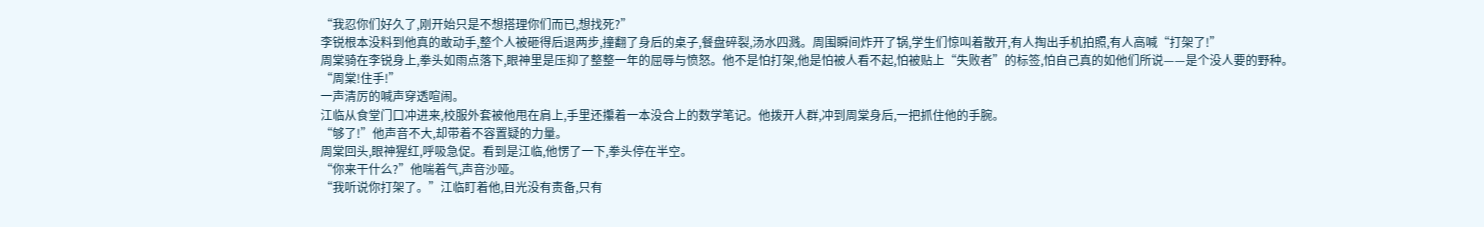“我忍你们好久了,刚开始只是不想搭理你们而已,想找死?”
李锐根本没料到他真的敢动手,整个人被砸得后退两步,撞翻了身后的桌子,餐盘碎裂,汤水四溅。周围瞬间炸开了锅,学生们惊叫着散开,有人掏出手机拍照,有人高喊“打架了!”
周棠骑在李锐身上,拳头如雨点落下,眼神里是压抑了整整一年的屈辱与愤怒。他不是怕打架,他是怕被人看不起,怕被贴上“失败者”的标签,怕自己真的如他们所说——是个没人要的野种。
“周棠!住手!”
一声清厉的喊声穿透喧闹。
江临从食堂门口冲进来,校服外套被他甩在肩上,手里还攥着一本没合上的数学笔记。他拨开人群,冲到周棠身后,一把抓住他的手腕。
“够了!”他声音不大,却带着不容置疑的力量。
周棠回头,眼神猩红,呼吸急促。看到是江临,他愣了一下,拳头停在半空。
“你来干什么?”他喘着气,声音沙哑。
“我听说你打架了。”江临盯着他,目光没有责备,只有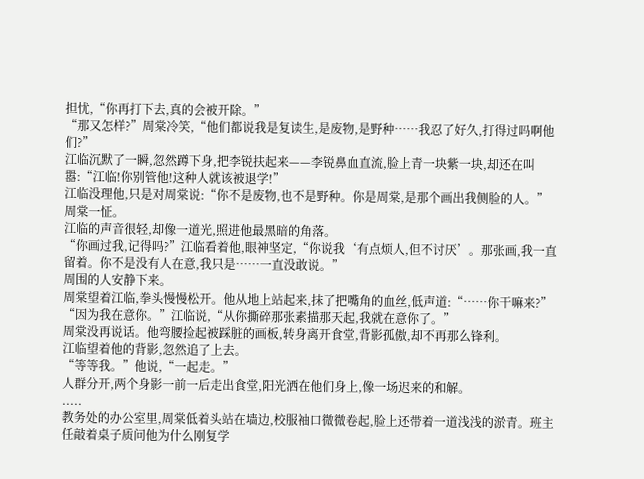担忧,“你再打下去,真的会被开除。”
“那又怎样?”周棠冷笑,“他们都说我是复读生,是废物,是野种……我忍了好久,打得过吗啊他们?”
江临沉默了一瞬,忽然蹲下身,把李锐扶起来——李锐鼻血直流,脸上青一块紫一块,却还在叫嚣:“江临!你别管他!这种人就该被退学!”
江临没理他,只是对周棠说:“你不是废物,也不是野种。你是周棠,是那个画出我侧脸的人。”
周棠一怔。
江临的声音很轻,却像一道光,照进他最黑暗的角落。
“你画过我,记得吗?”江临看着他,眼神坚定,“你说我‘有点烦人,但不讨厌’。那张画,我一直留着。你不是没有人在意,我只是……一直没敢说。”
周围的人安静下来。
周棠望着江临,拳头慢慢松开。他从地上站起来,抹了把嘴角的血丝,低声道:“……你干嘛来?”
“因为我在意你。”江临说,“从你撕碎那张素描那天起,我就在意你了。”
周棠没再说话。他弯腰捡起被踩脏的画板,转身离开食堂,背影孤傲,却不再那么锋利。
江临望着他的背影,忽然追了上去。
“等等我。”他说,“一起走。”
人群分开,两个身影一前一后走出食堂,阳光洒在他们身上,像一场迟来的和解。
.....
教务处的办公室里,周棠低着头站在墙边,校服袖口微微卷起,脸上还带着一道浅浅的淤青。班主任敲着桌子质问他为什么刚复学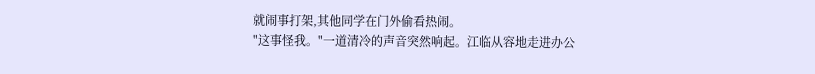就闹事打架,其他同学在门外偷看热闹。
"这事怪我。"一道清冷的声音突然响起。江临从容地走进办公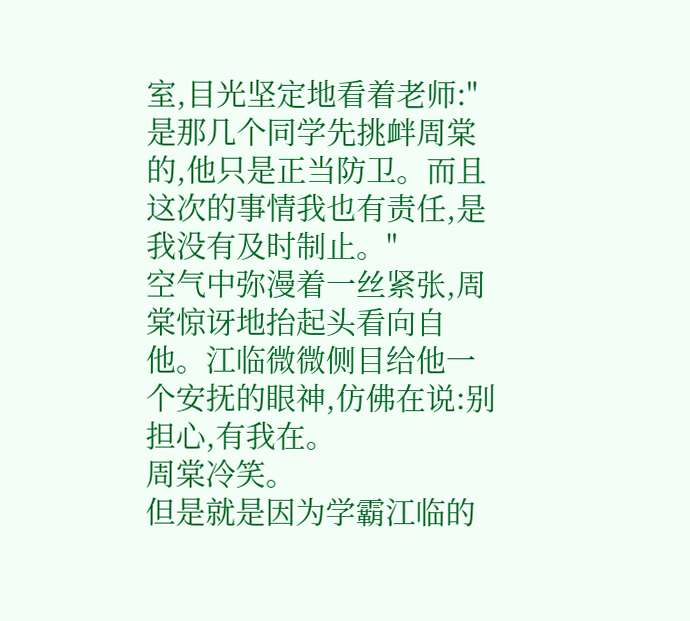室,目光坚定地看着老师:"是那几个同学先挑衅周棠的,他只是正当防卫。而且这次的事情我也有责任,是我没有及时制止。"
空气中弥漫着一丝紧张,周棠惊讶地抬起头看向自他。江临微微侧目给他一个安抚的眼神,仿佛在说:别担心,有我在。
周棠冷笑。
但是就是因为学霸江临的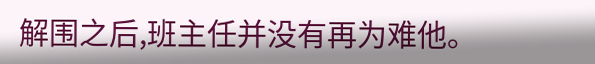解围之后,班主任并没有再为难他。